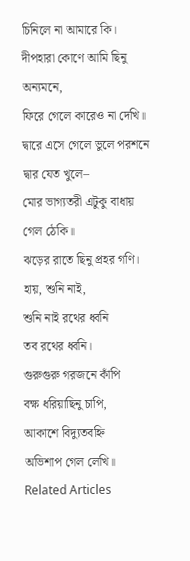চিনিলে না আমারে কি।
দীপহারা কোণে আমি ছিনু অন্যমনে,
ফিরে গেলে কারেও না দেখি॥
দ্বারে এসে গেলে ভুলে পরশনে দ্বার যেত খুলে–
মোর ভাগ্যতরী এটুকু বাধায় গেল ঠেকি॥
ঝড়ের রাতে ছিনু প্রহর গণি।
হায়, শুনি নাই,
শুনি নাই রথের ধ্বনি
তব রথের ধ্বনি।
গুরুগুরু গরজনে কাঁপি
বক্ষ ধরিয়াছিনু চাপি,
আকাশে বিদ্যুতবহ্নি
অভিশাপ গেল লেখি॥
Related Articles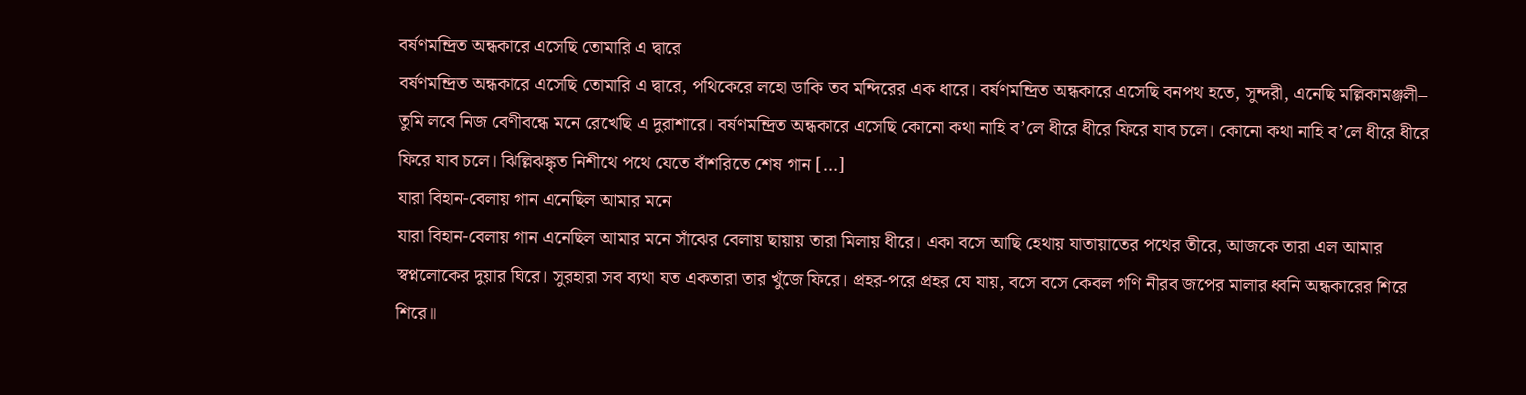বর্ষণমন্দ্রিত অন্ধকারে এসেছি তোমারি এ দ্বারে
বর্ষণমন্দ্রিত অন্ধকারে এসেছি তোমারি এ দ্বারে, পথিকেরে লহো ডাকি তব মন্দিরের এক ধারে। বর্ষণমন্দ্রিত অন্ধকারে এসেছি বনপথ হতে, সুন্দরী, এনেছি মল্লিকামঞ্জলী– তুমি লবে নিজ বেণীবন্ধে মনে রেখেছি এ দুরাশারে। বর্ষণমন্দ্রিত অন্ধকারে এসেছি কোনো কথা নাহি ব’লে ধীরে ধীরে ফিরে যাব চলে। কোনো কথা নাহি ব’লে ধীরে ধীরে ফিরে যাব চলে। ঝিল্লিঝঙ্কৃত নিশীথে পথে যেতে বাঁশরিতে শেষ গান […]
যারা বিহান-বেলায় গান এনেছিল আমার মনে
যারা বিহান-বেলায় গান এনেছিল আমার মনে সাঁঝের বেলায় ছায়ায় তারা মিলায় ধীরে। একা বসে আছি হেথায় যাতায়াতের পথের তীরে, আজকে তারা এল আমার স্বপ্নলোকের দুয়ার ঘিরে। সুরহারা সব ব্যথা যত একতারা তার খুঁজে ফিরে। প্রহর-পরে প্রহর যে যায়, বসে বসে কেবল গণি নীরব জপের মালার ধ্বনি অন্ধকারের শিরে শিরে॥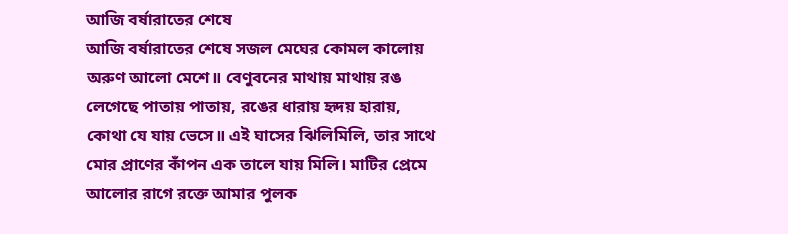আজি বর্ষারাতের শেষে
আজি বর্ষারাতের শেষে সজল মেঘের কোমল কালোয় অরুণ আলো মেশে॥ বেণুবনের মাথায় মাথায় রঙ লেগেছে পাতায় পাতায়, রঙের ধারায় হৃদয় হারায়, কোথা যে যায় ভেসে॥ এই ঘাসের ঝিলিমিলি, তার সাথে মোর প্রাণের কাঁপন এক তালে যায় মিলি। মাটির প্রেমে আলোর রাগে রক্তে আমার পুলক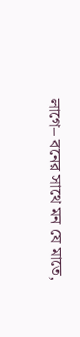লাগে– বনের সাথে মন যে মাতে,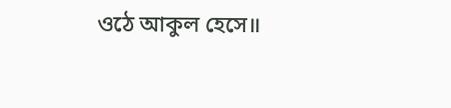ওঠে আকুল হেসে॥